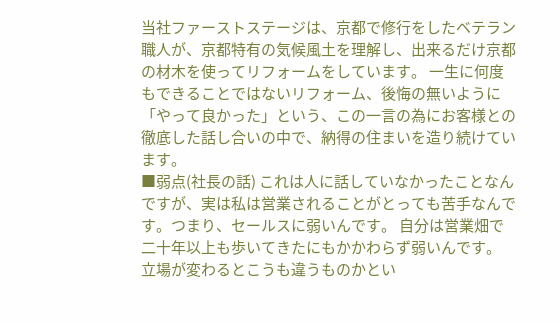当社ファーストステージは、京都で修行をしたベテラン職人が、京都特有の気候風土を理解し、出来るだけ京都の材木を使ってリフォームをしています。 一生に何度もできることではないリフォーム、後悔の無いように「やって良かった」という、この一言の為にお客様との徹底した話し合いの中で、納得の住まいを造り続けています。
■弱点(社長の話) これは人に話していなかったことなんですが、実は私は営業されることがとっても苦手なんです。つまり、セールスに弱いんです。 自分は営業畑で二十年以上も歩いてきたにもかかわらず弱いんです。 立場が変わるとこうも違うものかとい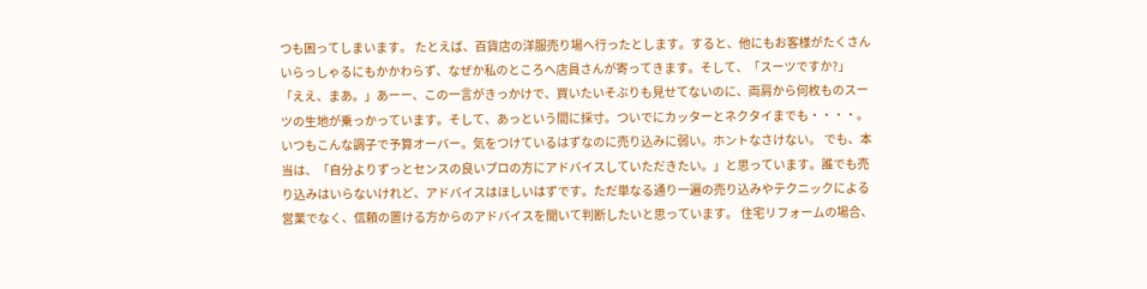つも困ってしまいます。 たとえば、百貨店の洋服売り場へ行ったとします。すると、他にもお客様がたくさんいらっしゃるにもかかわらず、なぜか私のところへ店員さんが寄ってきます。そして、「スーツですか?」「ええ、まあ。」あーー、この一言がきっかけで、買いたいそぶりも見せてないのに、両肩から何枚ものスーツの生地が乗っかっています。そして、あっという間に採寸。ついでにカッターとネクタイまでも・・・・。 いつもこんな調子で予算オーバー。気をつけているはずなのに売り込みに弱い。ホントなさけない。 でも、本当は、「自分よりずっとセンスの良いプロの方にアドバイスしていただきたい。」と思っています。誰でも売り込みはいらないけれど、アドバイスはほしいはずです。ただ単なる通り一遍の売り込みやテクニックによる営業でなく、信頼の置ける方からのアドバイスを聞いて判断したいと思っています。 住宅リフォームの場合、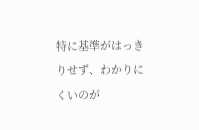特に基準がはっきりせず、わかりにくいのが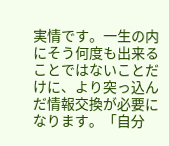実情です。一生の内にそう何度も出来ることではないことだけに、より突っ込んだ情報交換が必要になります。「自分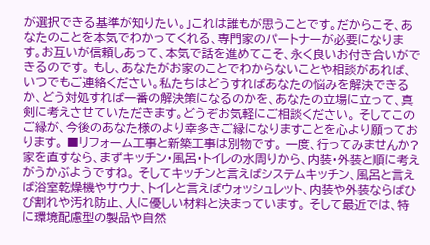が選択できる基準が知りたい。」これは誰もが思うことです。だからこそ、あなたのことを本気でわかってくれる、専門家のパートナーが必要になります。お互いが信頼しあって、本気で話を進めてこそ、永く良いお付き合いができるのです。 もし、あなたがお家のことでわからないことや相談があれば、いつでもご連絡ください。私たちはどうすればあなたの悩みを解決できるか、どう対処すれば一番の解決策になるのかを、あなたの立場に立って、真剣に考えさせていただきます。どうぞお気軽にご相談ください。 そしてこのご縁が、今後のあなた様のより幸多きご縁になりますことを心より願っております。 ■リフォーム工事と新築工事は別物です。 一度、行ってみませんか? 家を直すなら、まずキッチン・風呂・トイレの水周りから、内装・外装と順に考えがうかぶようですね。 そしてキッチンと言えばシステムキッチン、風呂と言えば浴室乾燥機やサウナ、トイレと言えばウォッシュレット、内装や外装ならばひび割れや汚れ防止、人に優しい材料と決まっています。 そして最近では、特に環境配慮型の製品や自然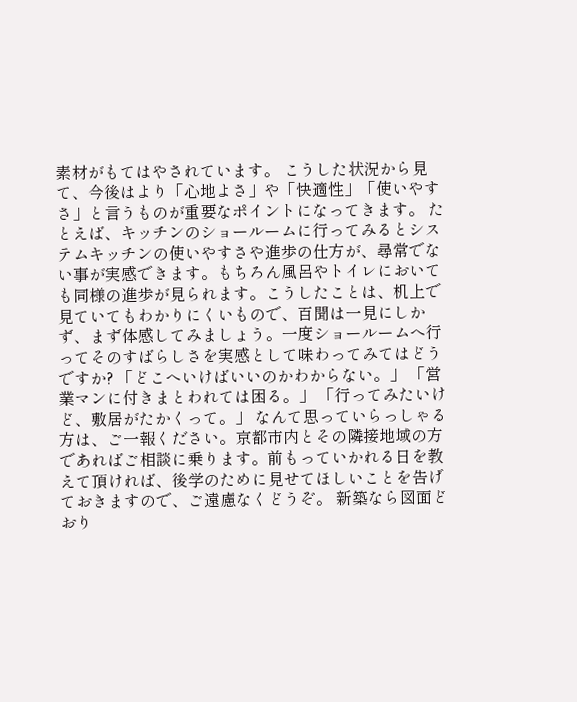素材がもてはやされています。 こうした状況から見て、今後はより「心地よさ」や「快適性」「使いやすさ」と言うものが重要なポイントになってきます。 たとえば、キッチンのショールームに行ってみるとシステムキッチンの使いやすさや進歩の仕方が、尋常でない事が実感できます。もちろん風呂やトイレにおいても同様の進歩が見られます。こうしたことは、机上で見ていてもわかりにくいもので、百聞は一見にしかず、まず体感してみましょう。一度ショールームへ行ってそのすばらしさを実感として味わってみてはどうですか? 「どこへいけばいいのかわからない。」 「営業マンに付きまとわれては困る。」 「行ってみたいけど、敷居がたかくって。」 なんて思っていらっしゃる方は、ご一報ください。京都市内とその隣接地域の方であればご相談に乗ります。前もっていかれる日を教えて頂ければ、後学のために見せてほしいことを告げておきますので、ご遠慮なくどうぞ。 新築なら図面どおり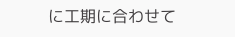に工期に合わせて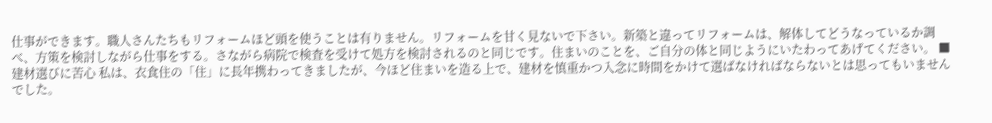仕事ができます。職人さんたちもリフォームほど頭を使うことは有りません。リフォームを甘く見ないで下さい。新築と違ってリフォームは、解体してどうなっているか調べ、方策を検討しながら仕事をする。さながら病院で検査を受けて処方を検討されるのと同じです。住まいのことを、ご自分の体と同じようにいたわってあげてください。 ■建材選びに苦心 私は、衣食住の「住」に長年携わってきましたが、今ほど住まいを造る上で、建材を慎重かつ入念に時間をかけて選ばなければならないとは思ってもいませんでした。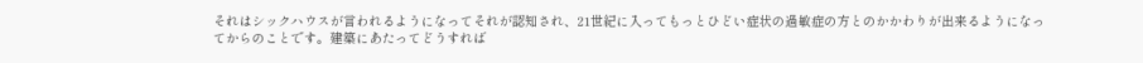それはシックハウスが言われるようになってそれが認知され、21世紀に入ってもっとひどい症状の過敏症の方とのかかわりが出来るようになってからのことです。建築にあたってどうすれば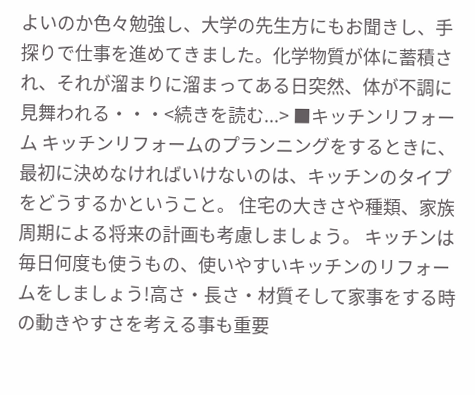よいのか色々勉強し、大学の先生方にもお聞きし、手探りで仕事を進めてきました。化学物質が体に蓄積され、それが溜まりに溜まってある日突然、体が不調に見舞われる・・・<続きを読む...> ■キッチンリフォーム キッチンリフォームのプランニングをするときに、最初に決めなければいけないのは、キッチンのタイプをどうするかということ。 住宅の大きさや種類、家族周期による将来の計画も考慮しましょう。 キッチンは毎日何度も使うもの、使いやすいキッチンのリフォームをしましょう!高さ・長さ・材質そして家事をする時の動きやすさを考える事も重要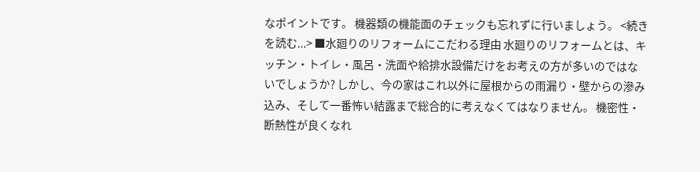なポイントです。 機器類の機能面のチェックも忘れずに行いましょう。 <続きを読む...> ■水廻りのリフォームにこだわる理由 水廻りのリフォームとは、キッチン・トイレ・風呂・洗面や給排水設備だけをお考えの方が多いのではないでしょうか? しかし、今の家はこれ以外に屋根からの雨漏り・壁からの滲み込み、そして一番怖い結露まで総合的に考えなくてはなりません。 機密性・断熱性が良くなれ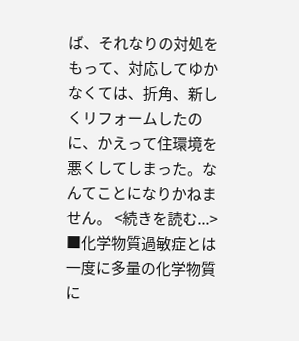ば、それなりの対処をもって、対応してゆかなくては、折角、新しくリフォームしたのに、かえって住環境を悪くしてしまった。なんてことになりかねません。 <続きを読む...> ■化学物質過敏症とは 一度に多量の化学物質に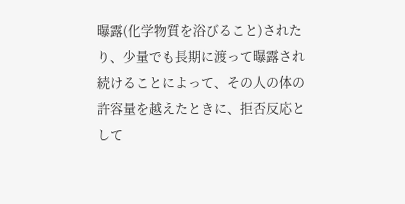曝露(化学物質を浴びること)されたり、少量でも長期に渡って曝露され続けることによって、その人の体の許容量を越えたときに、拒否反応として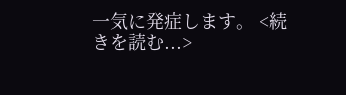一気に発症します。 <続きを読む...>